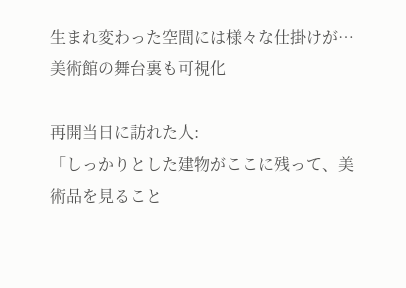生まれ変わった空間には様々な仕掛けが…美術館の舞台裏も可視化

再開当日に訪れた人:
「しっかりとした建物がここに残って、美術品を見ること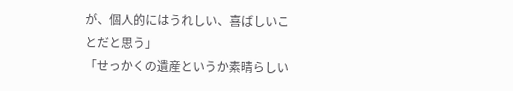が、個人的にはうれしい、喜ばしいことだと思う」
「せっかくの遺産というか素晴らしい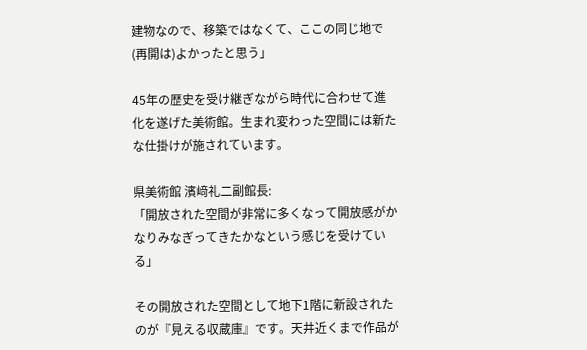建物なので、移築ではなくて、ここの同じ地で(再開は)よかったと思う」

45年の歴史を受け継ぎながら時代に合わせて進化を遂げた美術館。生まれ変わった空間には新たな仕掛けが施されています。

県美術館 濱﨑礼二副館長:
「開放された空間が非常に多くなって開放感がかなりみなぎってきたかなという感じを受けている」

その開放された空間として地下1階に新設されたのが『見える収蔵庫』です。天井近くまで作品が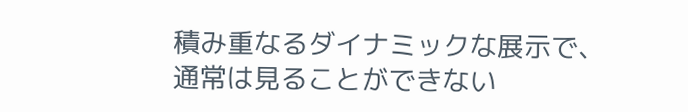積み重なるダイナミックな展示で、通常は見ることができない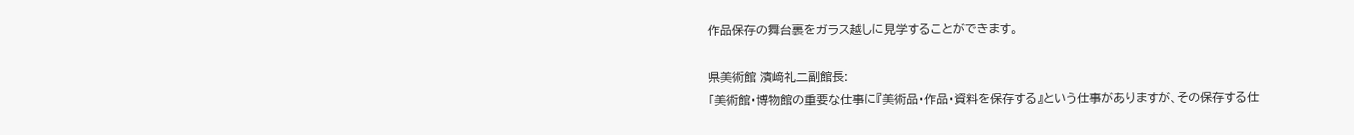作品保存の舞台裏をガラス越しに見学することができます。

県美術館 濱﨑礼二副館長:
「美術館・博物館の重要な仕事に『美術品・作品・資料を保存する』という仕事がありますが、その保存する仕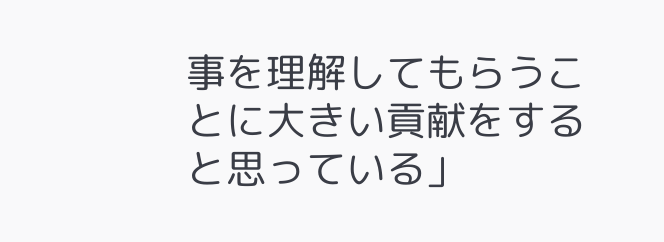事を理解してもらうことに大きい貢献をすると思っている」